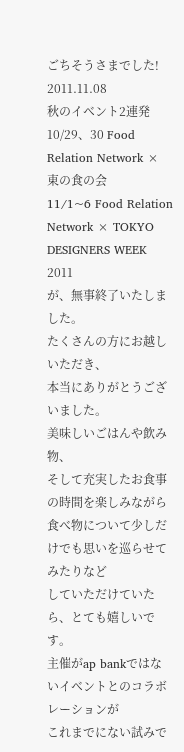ごちそうさまでした!
2011.11.08
秋のイベント2連発
10/29、30 Food Relation Network × 東の食の会
11/1~6 Food Relation Network × TOKYO DESIGNERS WEEK 2011
が、無事終了いたしました。
たくさんの方にお越しいただき、
本当にありがとうございました。
美味しいごはんや飲み物、
そして充実したお食事の時間を楽しみながら
食べ物について少しだけでも思いを巡らせてみたりなど
していただけていたら、とても嬉しいです。
主催がap bankではないイベントとのコラボレーションが
これまでにない試みで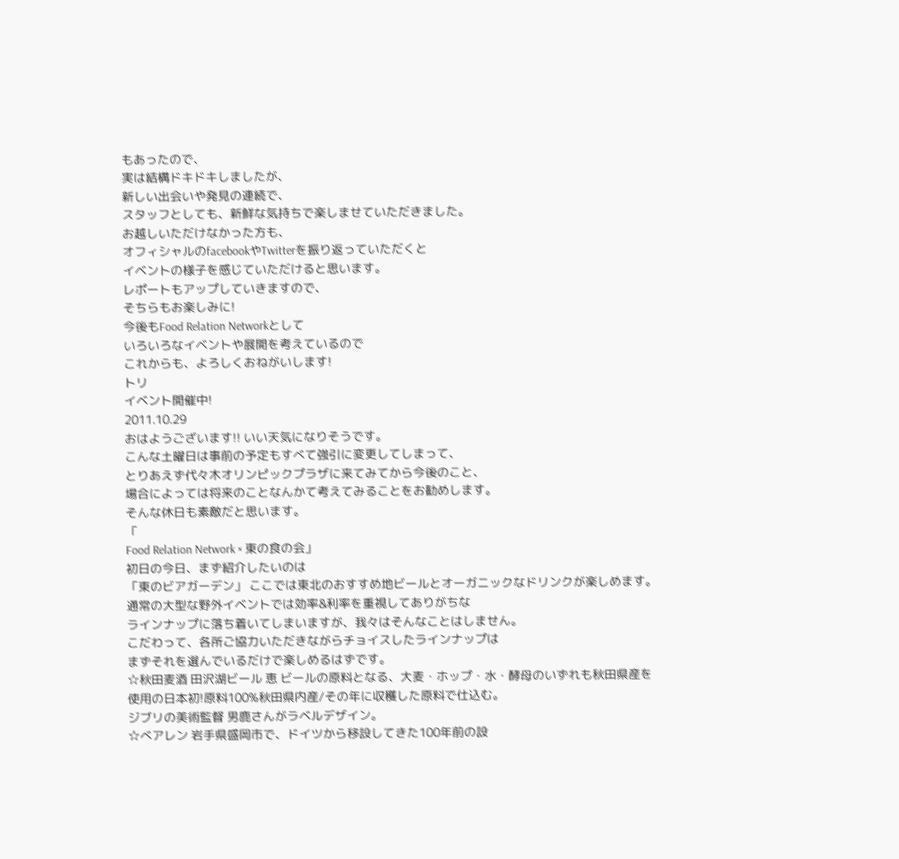もあったので、
実は結構ドキドキしましたが、
新しい出会いや発見の連続で、
スタッフとしても、新鮮な気持ちで楽しませていただきました。
お越しいただけなかった方も、
オフィシャルのfacebookやTwitterを振り返っていただくと
イベントの様子を感じていただけると思います。
レポートもアップしていきますので、
そちらもお楽しみに!
今後もFood Relation Networkとして
いろいろなイベントや展開を考えているので
これからも、よろしくおねがいします!
トリ
イベント開催中!
2011.10.29
おはようございます!! いい天気になりそうです。
こんな土曜日は事前の予定もすべて強引に変更してしまって、
とりあえず代々木オリンピックプラザに来てみてから今後のこと、
場合によっては将来のことなんかて考えてみることをお勧めします。
そんな休日も素敵だと思います。
「
Food Relation Network × 東の食の会」
初日の今日、まず紹介したいのは
「東のビアガーデン」 ここでは東北のおすすめ地ビールとオーガニックなドリンクが楽しめます。
通常の大型な野外イベントでは効率&利率を重視してありがちな
ラインナップに落ち着いてしまいますが、我々はそんなことはしません。
こだわって、各所ご協力いただきながらチョイスしたラインナップは
まずそれを選んでいるだけで楽しめるはずです。
☆秋田麦酒 田沢湖ビール 恵 ビールの原料となる、大麦・ホップ・水・酵母のいずれも秋田県産を
使用の日本初!原料100%秋田県内産/その年に収穫した原料で仕込む。
ジブリの美術監督 男鹿さんがラベルデザイン。
☆べアレン 岩手県盛岡市で、ドイツから移設してきた100年前の設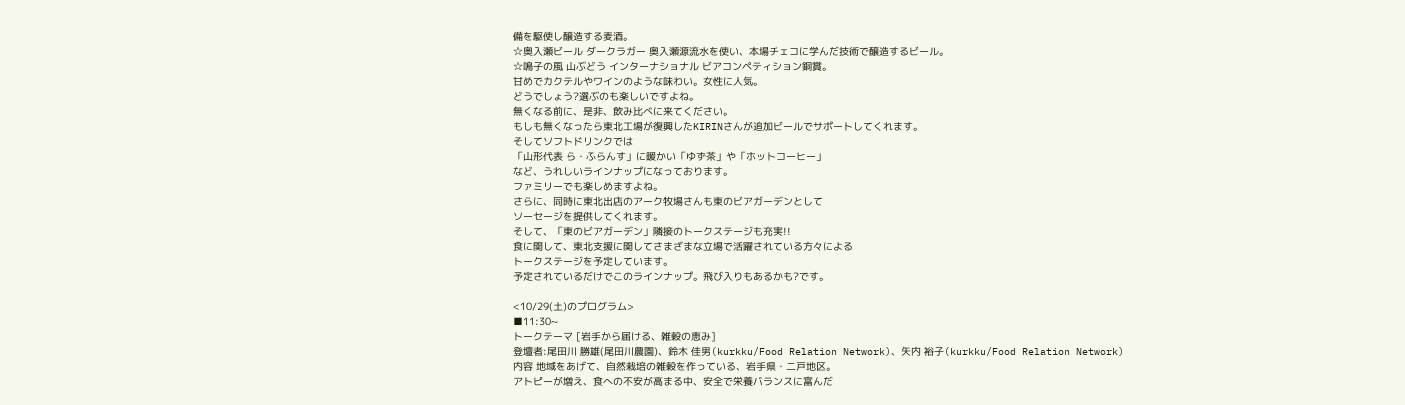備を駆使し醸造する麦酒。
☆奥入瀬ビール ダークラガー 奥入瀬源流水を使い、本場チェコに学んだ技術で醸造するビール。
☆鳴子の風 山ぶどう インターナショナル ビアコンペティション銅賞。
甘めでカクテルやワインのような味わい。女性に人気。
どうでしょう?選ぶのも楽しいですよね。
無くなる前に、是非、飲み比べに来てください。
もしも無くなったら東北工場が復興したKIRINさんが追加ビールでサポートしてくれます。
そしてソフトドリンクでは
「山形代表 ら・ふらんす」に暖かい「ゆず茶」や「ホットコーヒー」
など、うれしいラインナップになっております。
ファミリーでも楽しめますよね。
さらに、同時に東北出店のアーク牧場さんも東のビアガーデンとして
ソーセージを提供してくれます。
そして、「東のビアガーデン」隣接のトークステージも充実!!
食に関して、東北支援に関してさまざまな立場で活躍されている方々による
トークステージを予定しています。
予定されているだけでこのラインナップ。飛び入りもあるかも?です。

<10/29(土)のプログラム>
■11:30~
トークテーマ [岩手から届ける、雑穀の恵み]
登壇者:尾田川 勝雄(尾田川農園)、鈴木 佳男(kurkku/Food Relation Network)、矢内 裕子(kurkku/Food Relation Network)
内容 地域をあげて、自然栽培の雑穀を作っている、岩手県・二戸地区。
アトピーが増え、食への不安が高まる中、安全で栄養バランスに富んだ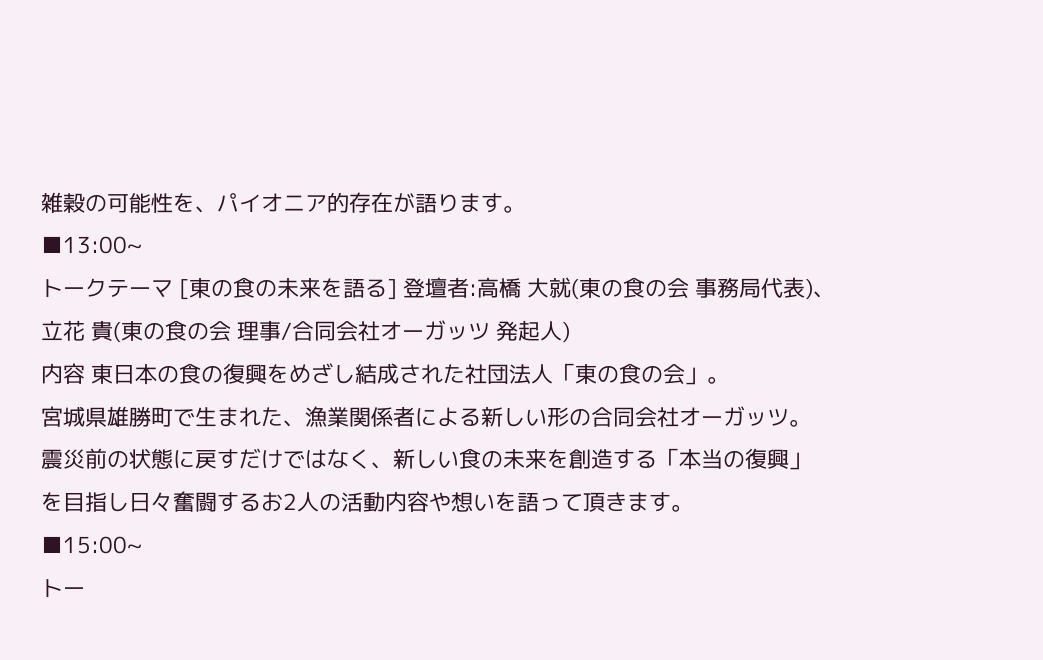雑穀の可能性を、パイオニア的存在が語ります。
■13:00~
トークテーマ [東の食の未来を語る] 登壇者:高橋 大就(東の食の会 事務局代表)、立花 貴(東の食の会 理事/合同会社オーガッツ 発起人)
内容 東日本の食の復興をめざし結成された社団法人「東の食の会」。
宮城県雄勝町で生まれた、漁業関係者による新しい形の合同会社オーガッツ。
震災前の状態に戻すだけではなく、新しい食の未来を創造する「本当の復興」
を目指し日々奮闘するお2人の活動内容や想いを語って頂きます。
■15:00~
トー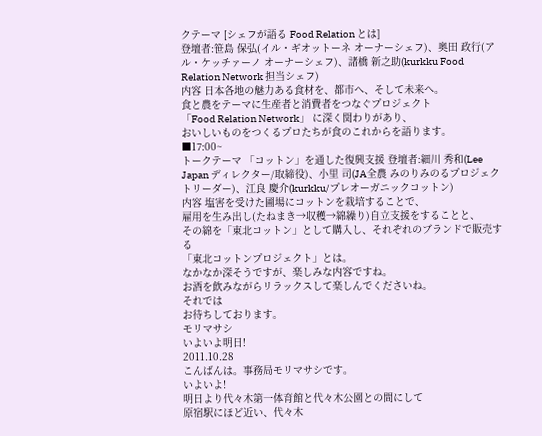クテーマ [シェフが語る Food Relation とは]
登壇者:笹島 保弘(イル・ギオットーネ オーナーシェフ)、奥田 政行(アル・ケッチァーノ オーナーシェフ)、諸橋 新之助(kurkku Food Relation Network 担当シェフ)
内容 日本各地の魅力ある食材を、都市へ、そして未来へ。
食と農をテーマに生産者と消費者をつなぐプロジェクト
「Food Relation Network」 に深く関わりがあり、
おいしいものをつくるプロたちが食のこれからを語ります。
■17:00~
トークテーマ 「コットン」を通した復興支援 登壇者:細川 秀和(Lee Japan ディレクター/取締役)、小里 司(JA全農 みのりみのるプロジェクトリーダー)、江良 慶介(kurkku/プレオーガニックコットン)
内容 塩害を受けた圃場にコットンを栽培することで、
雇用を生み出し(たねまき→収穫→綿繰り)自立支援をすることと、
その綿を「東北コットン」として購入し、それぞれのブランドで販売する
「東北コットンプロジェクト」とは。
なかなか深そうですが、楽しみな内容ですね。
お酒を飲みながらリラックスして楽しんでくださいね。
それでは
お待ちしております。
モリマサシ
いよいよ明日!
2011.10.28
こんばんは。事務局モリマサシです。
いよいよ!
明日より代々木第一体育館と代々木公園との間にして
原宿駅にほど近い、代々木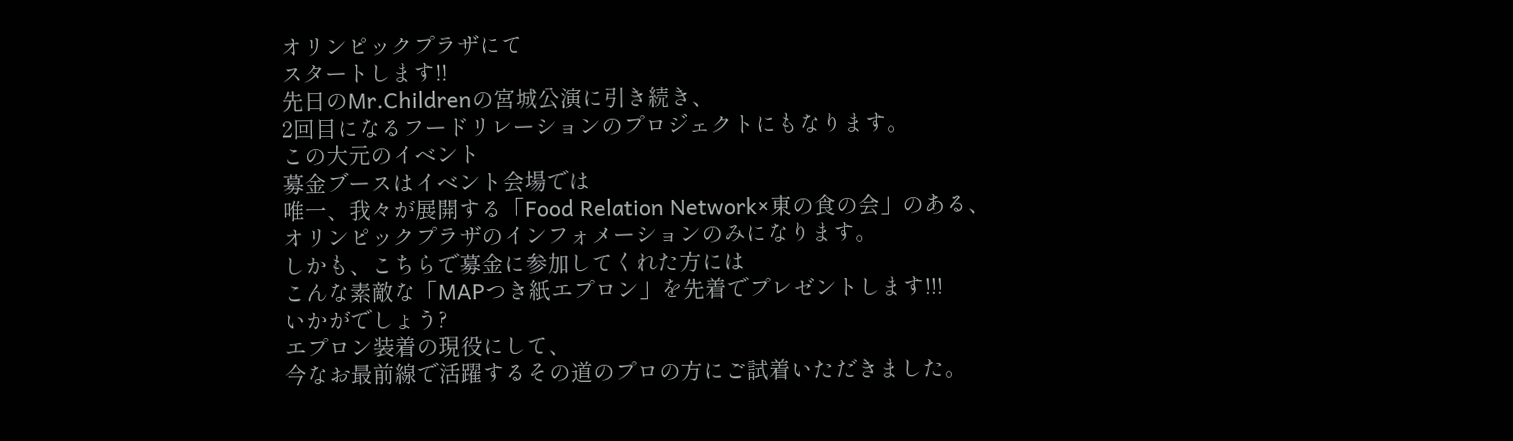オリンピックプラザにて
スタートします!!
先日のMr.Childrenの宮城公演に引き続き、
2回目になるフードリレーションのプロジェクトにもなります。
この大元のイベント
募金ブースはイベント会場では
唯一、我々が展開する「Food Relation Network×東の食の会」のある、
オリンピックプラザのインフォメーションのみになります。
しかも、こちらで募金に参加してくれた方には
こんな素敵な「MAPつき紙エプロン」を先着でプレゼントします!!!
いかがでしょう?
エプロン装着の現役にして、
今なお最前線で活躍するその道のプロの方にご試着いただきました。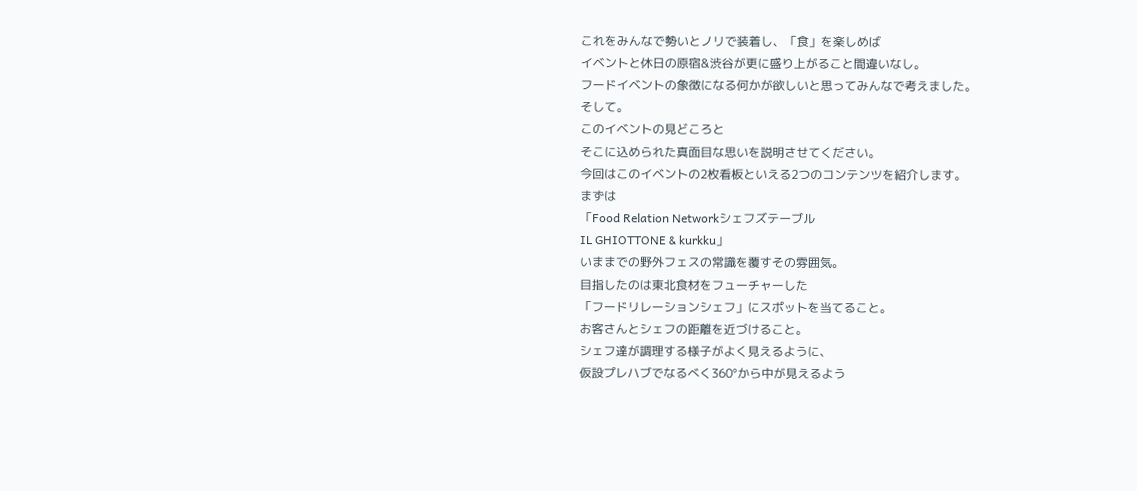これをみんなで勢いとノリで装着し、「食」を楽しめば
イベントと休日の原宿&渋谷が更に盛り上がること間違いなし。
フードイベントの象徴になる何かが欲しいと思ってみんなで考えました。
そして。
このイベントの見どころと
そこに込められた真面目な思いを説明させてください。
今回はこのイベントの2枚看板といえる2つのコンテンツを紹介します。
まずは
「Food Relation Networkシェフズテーブル
IL GHIOTTONE & kurkku」
いままでの野外フェスの常識を覆すその雰囲気。
目指したのは東北食材をフューチャーした
「フードリレーションシェフ」にスポットを当てること。
お客さんとシェフの距離を近づけること。
シェフ達が調理する様子がよく見えるように、
仮設プレハブでなるべく360°から中が見えるよう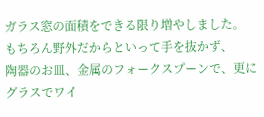ガラス窓の面積をできる限り増やしました。
もちろん野外だからといって手を抜かず、
陶器のお皿、金属のフォークスプーンで、更にグラスでワイ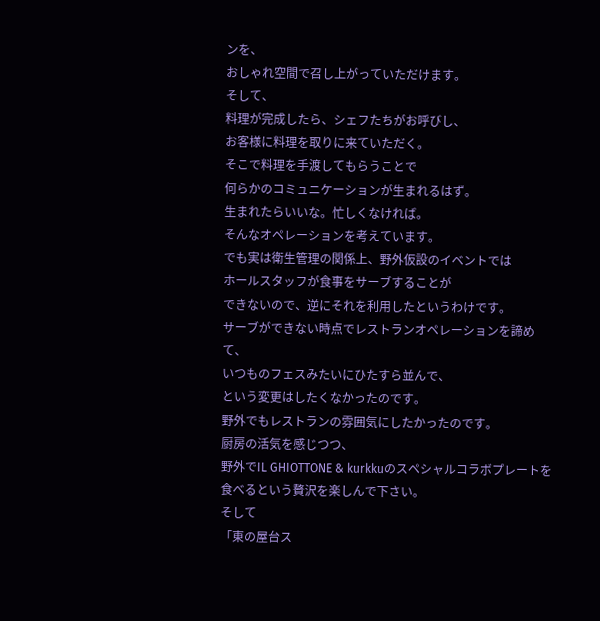ンを、
おしゃれ空間で召し上がっていただけます。
そして、
料理が完成したら、シェフたちがお呼びし、
お客様に料理を取りに来ていただく。
そこで料理を手渡してもらうことで
何らかのコミュニケーションが生まれるはず。
生まれたらいいな。忙しくなければ。
そんなオペレーションを考えています。
でも実は衛生管理の関係上、野外仮設のイベントでは
ホールスタッフが食事をサーブすることが
できないので、逆にそれを利用したというわけです。
サーブができない時点でレストランオペレーションを諦めて、
いつものフェスみたいにひたすら並んで、
という変更はしたくなかったのです。
野外でもレストランの雰囲気にしたかったのです。
厨房の活気を感じつつ、
野外でIL GHIOTTONE & kurkkuのスペシャルコラボプレートを
食べるという贅沢を楽しんで下さい。
そして
「東の屋台ス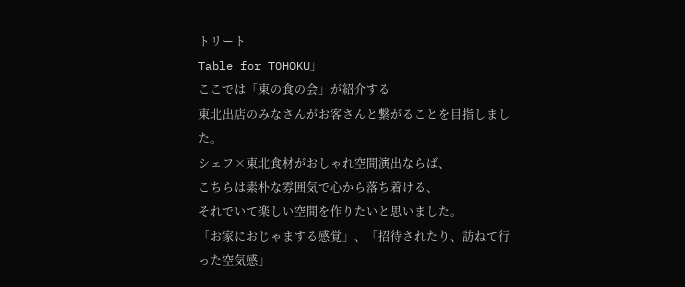トリート
Table for TOHOKU」
ここでは「東の食の会」が紹介する
東北出店のみなさんがお客さんと繋がることを目指しました。
シェフ×東北食材がおしゃれ空間演出ならば、
こちらは素朴な雰囲気で心から落ち着ける、
それでいて楽しい空間を作りたいと思いました。
「お家におじゃまする感覚」、「招待されたり、訪ねて行った空気感」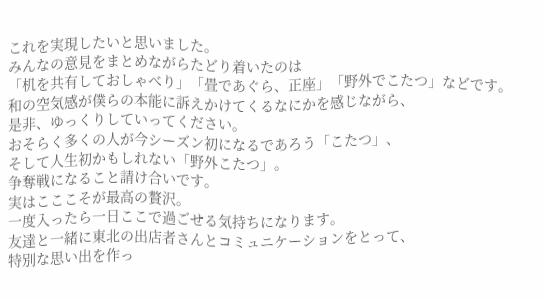これを実現したいと思いました。
みんなの意見をまとめながらたどり着いたのは
「机を共有しておしゃべり」「畳であぐら、正座」「野外でこたつ」などです。
和の空気感が僕らの本能に訴えかけてくるなにかを感じながら、
是非、ゆっくりしていってください。
おそらく多くの人が今シーズン初になるであろう「こたつ」、
そして人生初かもしれない「野外こたつ」。
争奪戦になること請け合いです。
実はこここそが最高の贅沢。
一度入ったら一日ここで過ごせる気持ちになります。
友達と一緒に東北の出店者さんとコミュニケーションをとって、
特別な思い出を作っ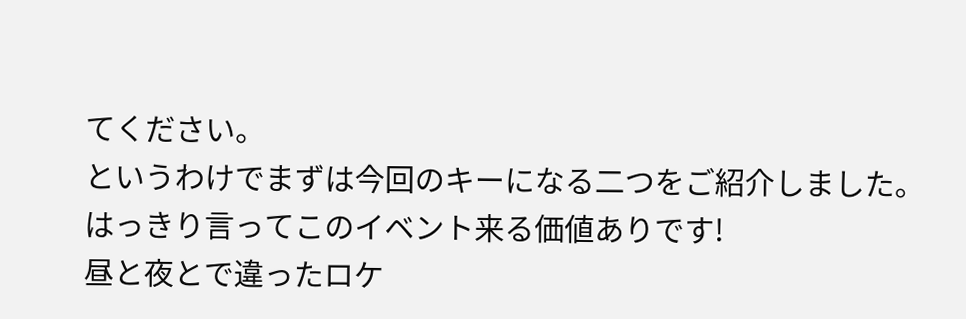てください。
というわけでまずは今回のキーになる二つをご紹介しました。
はっきり言ってこのイベント来る価値ありです!
昼と夜とで違ったロケ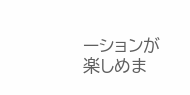ーションが楽しめま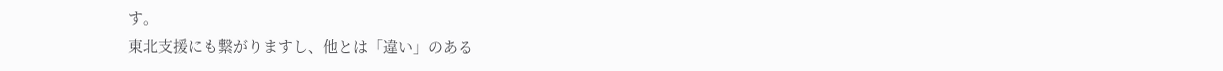す。
東北支援にも繋がりますし、他とは「違い」のある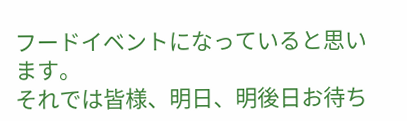フードイベントになっていると思います。
それでは皆様、明日、明後日お待ち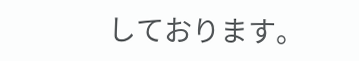しております。